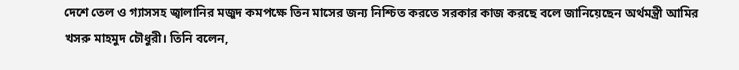দেশে তেল ও গ্যাসসহ জ্বালানির মজুদ কমপক্ষে তিন মাসের জন্য নিশ্চিত করতে সরকার কাজ করছে বলে জানিয়েছেন অর্থমন্ত্রী আমির খসরু মাহমুদ চৌধুরী। তিনি বলেন,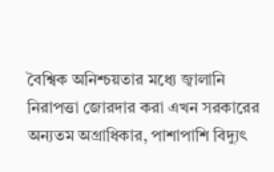বৈশ্বিক অনিশ্চয়তার মধ্যে জ্বালানি নিরাপত্তা জোরদার করা এখন সরকারের অন্যতম অগ্রাধিকার, পাশাপাশি বিদ্যুৎ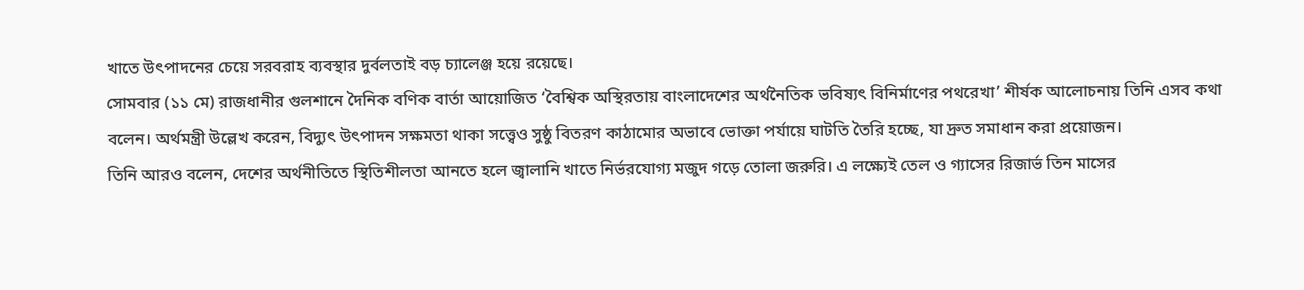খাতে উৎপাদনের চেয়ে সরবরাহ ব্যবস্থার দুর্বলতাই বড় চ্যালেঞ্জ হয়ে রয়েছে।
সোমবার (১১ মে) রাজধানীর গুলশানে দৈনিক বণিক বার্তা আয়োজিত ‘বৈশ্বিক অস্থিরতায় বাংলাদেশের অর্থনৈতিক ভবিষ্যৎ বিনির্মাণের পথরেখা’ শীর্ষক আলোচনায় তিনি এসব কথা বলেন। অর্থমন্ত্রী উল্লেখ করেন, বিদ্যুৎ উৎপাদন সক্ষমতা থাকা সত্ত্বেও সুষ্ঠু বিতরণ কাঠামোর অভাবে ভোক্তা পর্যায়ে ঘাটতি তৈরি হচ্ছে, যা দ্রুত সমাধান করা প্রয়োজন।
তিনি আরও বলেন, দেশের অর্থনীতিতে স্থিতিশীলতা আনতে হলে জ্বালানি খাতে নির্ভরযোগ্য মজুদ গড়ে তোলা জরুরি। এ লক্ষ্যেই তেল ও গ্যাসের রিজার্ভ তিন মাসের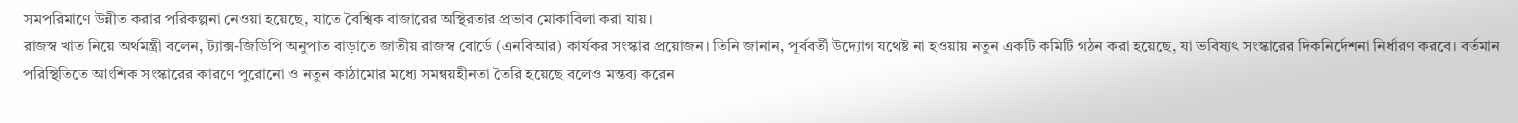সমপরিমাণে উন্নীত করার পরিকল্পনা নেওয়া হয়েছে, যাতে বৈশ্বিক বাজারের অস্থিরতার প্রভাব মোকাবিলা করা যায়।
রাজস্ব খাত নিয়ে অর্থমন্ত্রী বলেন, ট্যাক্স-জিডিপি অনুপাত বাড়াতে জাতীয় রাজস্ব বোর্ডে (এনবিআর) কার্যকর সংস্কার প্রয়োজন। তিনি জানান, পূর্ববর্তী উদ্যোগ যথেষ্ট না হওয়ায় নতুন একটি কমিটি গঠন করা হয়েছে, যা ভবিষ্যৎ সংস্কারের দিকনির্দেশনা নির্ধারণ করবে। বর্তমান পরিস্থিতিতে আংশিক সংস্কারের কারণে পুরোনো ও নতুন কাঠামোর মধ্যে সমন্বয়হীনতা তৈরি হয়েছে বলেও মন্তব্য করেন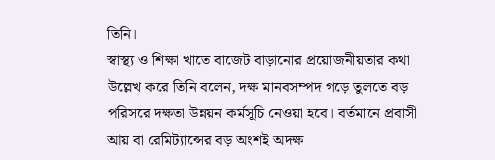তিনি।
স্বাস্থ্য ও শিক্ষা খাতে বাজেট বাড়ানোর প্রয়োজনীয়তার কথা উল্লেখ করে তিনি বলেন, দক্ষ মানবসম্পদ গড়ে তুলতে বড় পরিসরে দক্ষতা উন্নয়ন কর্মসূচি নেওয়া হবে। বর্তমানে প্রবাসী আয় বা রেমিট্যান্সের বড় অংশই অদক্ষ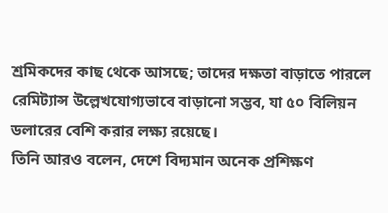শ্রমিকদের কাছ থেকে আসছে; তাদের দক্ষতা বাড়াতে পারলে রেমিট্যান্স উল্লেখযোগ্যভাবে বাড়ানো সম্ভব, যা ৫০ বিলিয়ন ডলারের বেশি করার লক্ষ্য রয়েছে।
তিনি আরও বলেন, দেশে বিদ্যমান অনেক প্রশিক্ষণ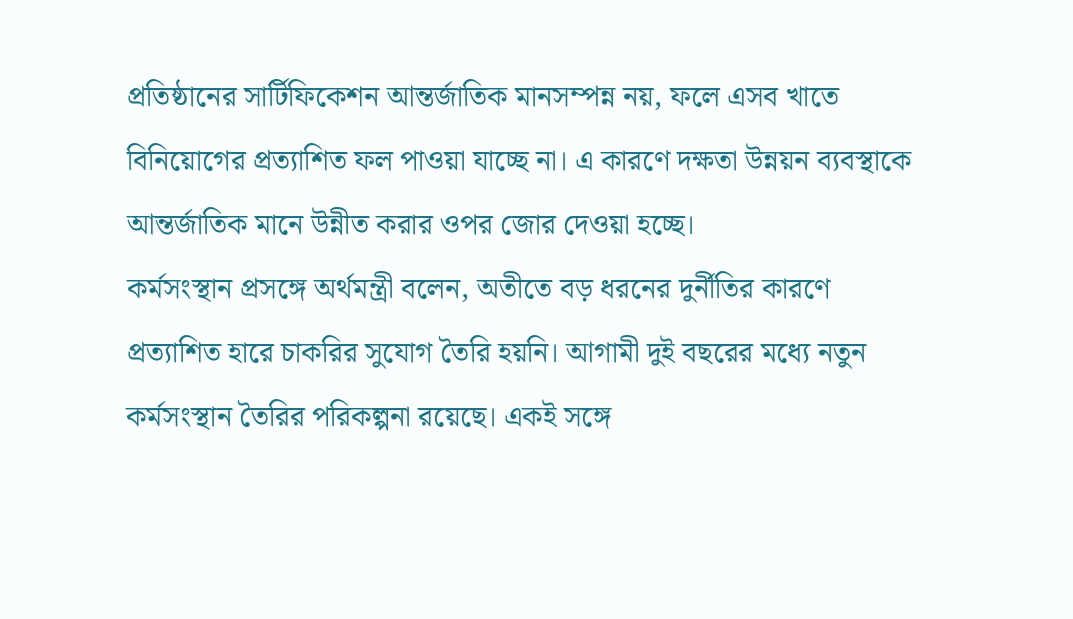প্রতিষ্ঠানের সার্টিফিকেশন আন্তর্জাতিক মানসম্পন্ন নয়, ফলে এসব খাতে বিনিয়োগের প্রত্যাশিত ফল পাওয়া যাচ্ছে না। এ কারণে দক্ষতা উন্নয়ন ব্যবস্থাকে আন্তর্জাতিক মানে উন্নীত করার ওপর জোর দেওয়া হচ্ছে।
কর্মসংস্থান প্রসঙ্গে অর্থমন্ত্রী বলেন, অতীতে বড় ধরনের দুর্নীতির কারণে প্রত্যাশিত হারে চাকরির সুযোগ তৈরি হয়নি। আগামী দুই বছরের মধ্যে নতুন কর্মসংস্থান তৈরির পরিকল্পনা রয়েছে। একই সঙ্গে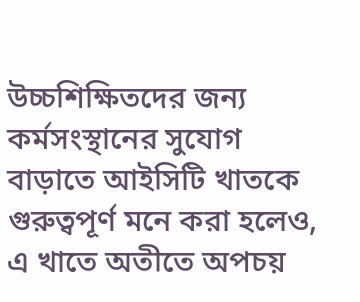উচ্চশিক্ষিতদের জন্য কর্মসংস্থানের সুযোগ বাড়াতে আইসিটি খাতকে গুরুত্বপূর্ণ মনে করা হলেও, এ খাতে অতীতে অপচয়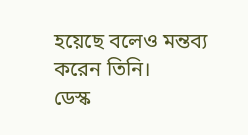হয়েছে বলেও মন্তব্য করেন তিনি।
ডেস্ক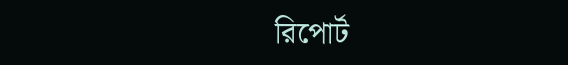রিপোর্ট